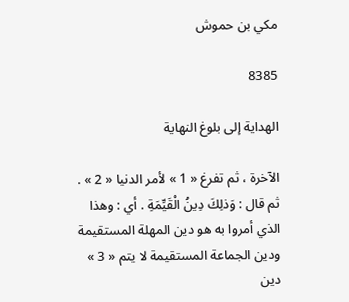مكي بن حموش

8385

الهداية إلى بلوغ النهاية

الآخرة ، ثم تفرغ « 1 » لأمر الدنيا « 2 » . ثم قال : وَذلِكَ دِينُ الْقَيِّمَةِ . أي : وهذا الذي أمروا به هو دين المهلة المستقيمة ودين الجماعة المستقيمة لا يتم « 3 » دين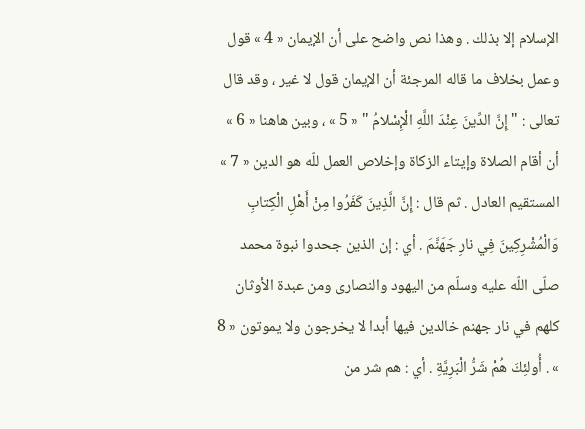الإسلام إلا بذلك . وهذا نص واضح على أن الإيمان « 4 » قول وعمل بخلاف ما قاله المرجئة أن الإيمان قول لا غير ، وقد قال تعالى : " إِنَّ الدِّينَ عِنْدَ اللَّهِ الْإِسْلامُ " « 5 » ، وبين هاهنا « 6 » أن أقام الصلاة وإيتاء الزكاة وإخلاص العمل للّه هو الدين « 7 » المستقيم العادل . ثم قال : إِنَّ الَّذِينَ كَفَرُوا مِنْ أَهْلِ الْكِتابِ وَالْمُشْرِكِينَ فِي نارِ جَهَنَّمَ . أي : إن الذين جحدوا نبوة محمد صلّى اللّه عليه وسلّم من اليهود والنصارى ومن عبدة الأوثان كلهم في نار جهنم خالدين فيها أبدا لا يخرجون ولا يموتون « 8 » . أُولئِكَ هُمْ شَرُّ الْبَرِيَّةِ . أي : هم شر من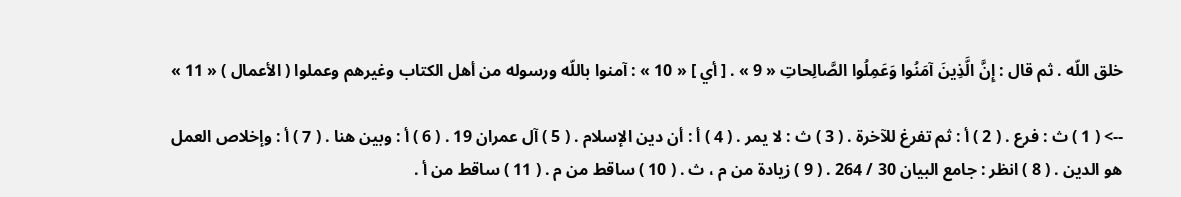خلق اللّه . ثم قال : إِنَّ الَّذِينَ آمَنُوا وَعَمِلُوا الصَّالِحاتِ « 9 » . [ أي ] « 10 » : آمنوا باللّه ورسوله من أهل الكتاب وغيرهم وعملوا ( الأعمال ) « 11 »

--> ( 1 ) ث : فرع . ( 2 ) أ : ثم تفرغ للآخرة . ( 3 ) ث : لا يمر . ( 4 ) أ : أن دين الإسلام . ( 5 ) آل عمران 19 . ( 6 ) أ : وبين هنا . ( 7 ) أ : وإخلاص العمل هو الدين . ( 8 ) انظر : جامع البيان 30 / 264 . ( 9 ) زيادة من م ، ث . ( 10 ) ساقط من م . ( 11 ) ساقط من أ .